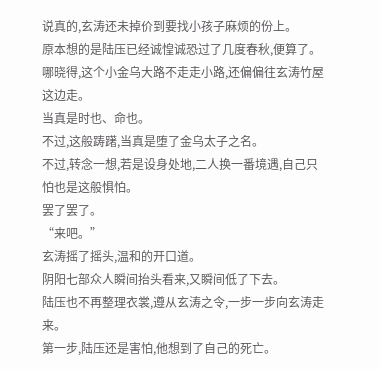说真的,玄涛还未掉价到要找小孩子麻烦的份上。
原本想的是陆压已经诚惶诚恐过了几度春秋,便算了。
哪晓得,这个小金乌大路不走走小路,还偏偏往玄涛竹屋这边走。
当真是时也、命也。
不过,这般踌躇,当真是堕了金乌太子之名。
不过,转念一想,若是设身处地,二人换一番境遇,自己只怕也是这般惧怕。
罢了罢了。
“来吧。”
玄涛摇了摇头,温和的开口道。
阴阳七部众人瞬间抬头看来,又瞬间低了下去。
陆压也不再整理衣裳,遵从玄涛之令,一步一步向玄涛走来。
第一步,陆压还是害怕,他想到了自己的死亡。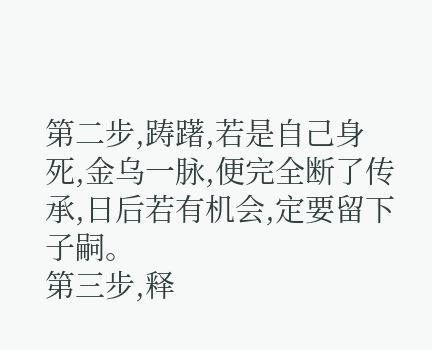第二步,踌躇,若是自己身死,金乌一脉,便完全断了传承,日后若有机会,定要留下子嗣。
第三步,释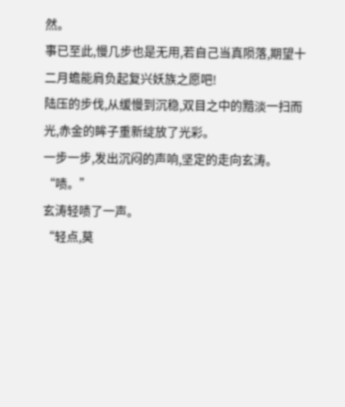然。
事已至此,慢几步也是无用,若自己当真陨落,期望十二月蟾能肩负起复兴妖族之愿吧!
陆压的步伐,从缓慢到沉稳,双目之中的黯淡一扫而光,赤金的眸子重新绽放了光彩。
一步一步,发出沉闷的声响,坚定的走向玄涛。
“啧。”
玄涛轻啧了一声。
“轻点,莫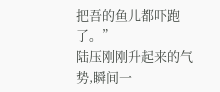把吾的鱼儿都吓跑了。”
陆压刚刚升起来的气势,瞬间一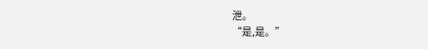泄。
“是,是。”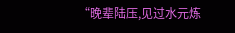“晚辈陆压,见过水元炼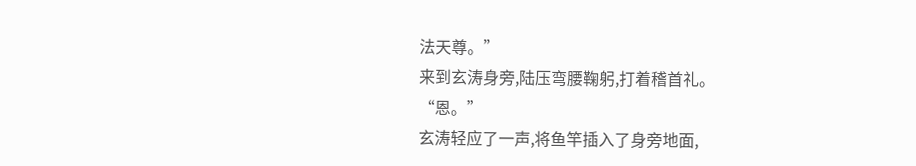法天尊。”
来到玄涛身旁,陆压弯腰鞠躬,打着稽首礼。
“恩。”
玄涛轻应了一声,将鱼竿插入了身旁地面,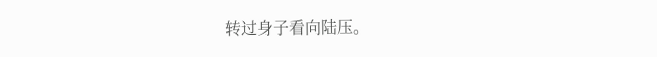转过身子看向陆压。